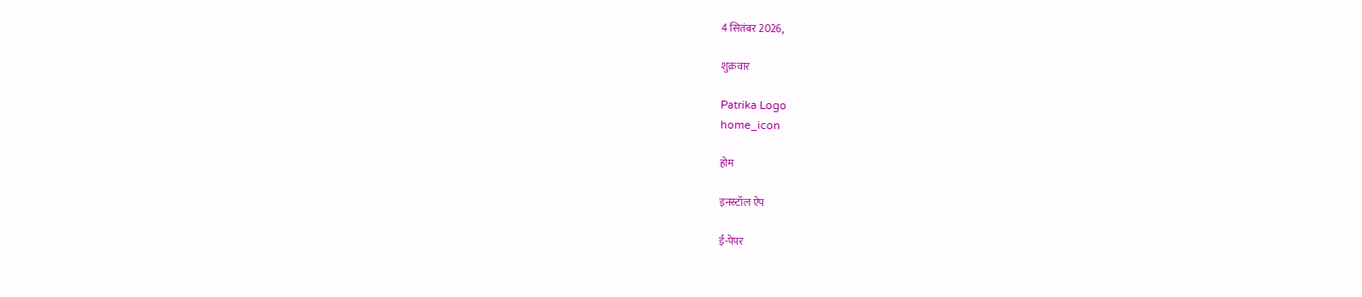4 सितंबर 2026,

शुक्रवार

Patrika Logo
home_icon

होम

इनस्टॉल ऐप

ई-पेपर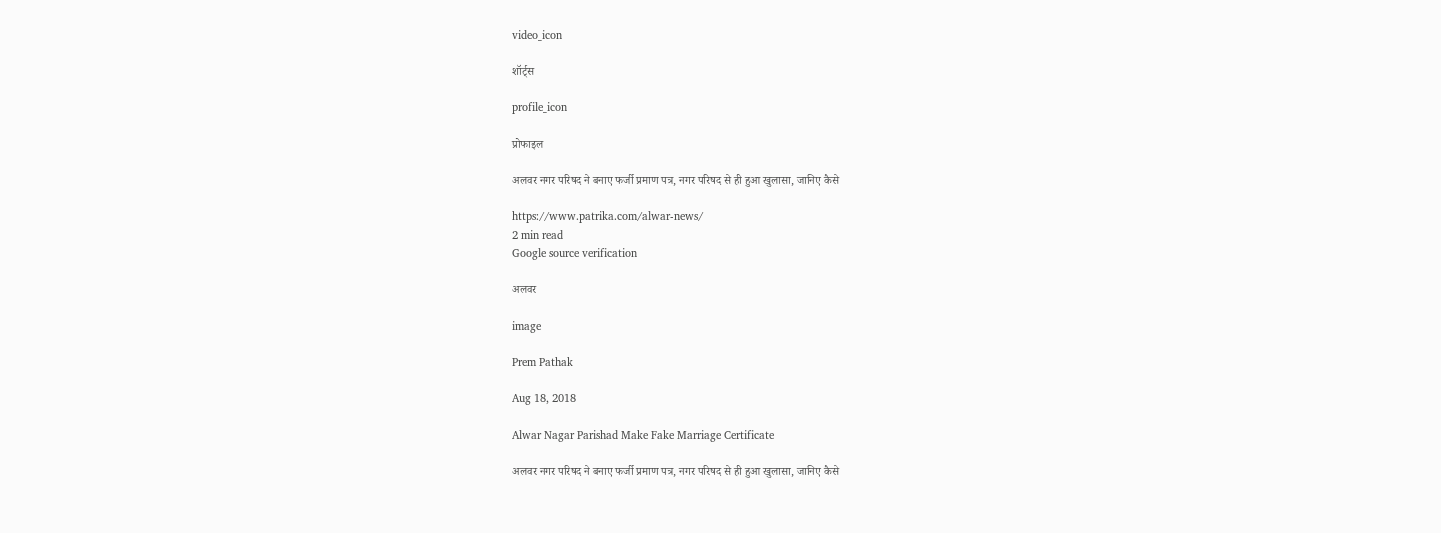video_icon

शॉर्ट्स

profile_icon

प्रोफाइल

अलवर नगर परिषद ने बनाए फर्जी प्रमाण पत्र, नगर परिषद से ही हुआ खुलासा, जानिए कैसे

https://www.patrika.com/alwar-news/
2 min read
Google source verification

अलवर

image

Prem Pathak

Aug 18, 2018

Alwar Nagar Parishad Make Fake Marriage Certificate

अलवर नगर परिषद ने बनाए फर्जी प्रमाण पत्र, नगर परिषद से ही हुआ खुलासा, जानिए कैसे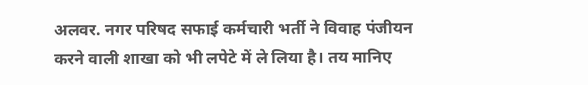अलवर. नगर परिषद सफाई कर्मचारी भर्ती ने विवाह पंजीयन करने वाली शाखा को भी लपेटे में ले लिया है। तय मानिए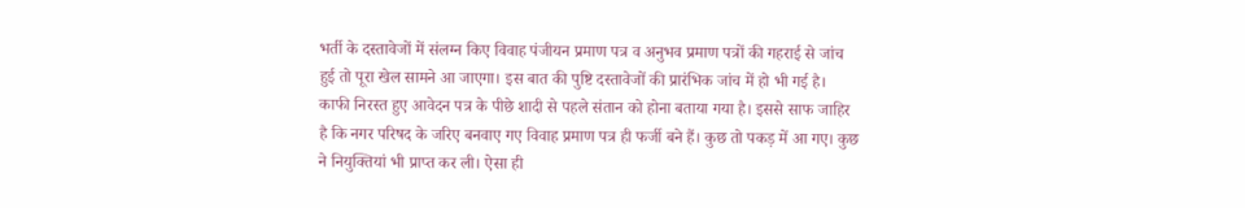भर्ती के दस्तावेजों में संलग्न किए विवाह पंजीयन प्रमाण पत्र व अनुभव प्रमाण पत्रों की गहराई से जांच हुई तो पूरा खेल सामने आ जाएगा। इस बात की पुष्टि दस्तावेजों की प्रारंभिक जांच में हो भी गई है। काफी निरस्त हुए आवेदन पत्र के पीछे शादी से पहले संतान को होना बताया गया है। इससे साफ जाहिर है कि नगर परिषद के जरिए बनवाए गए विवाह प्रमाण पत्र ही फर्जी बने हैं। कुछ तो पकड़ में आ गए। कुछ ने नियुक्तियां भी प्राप्त कर ली। ऐसा ही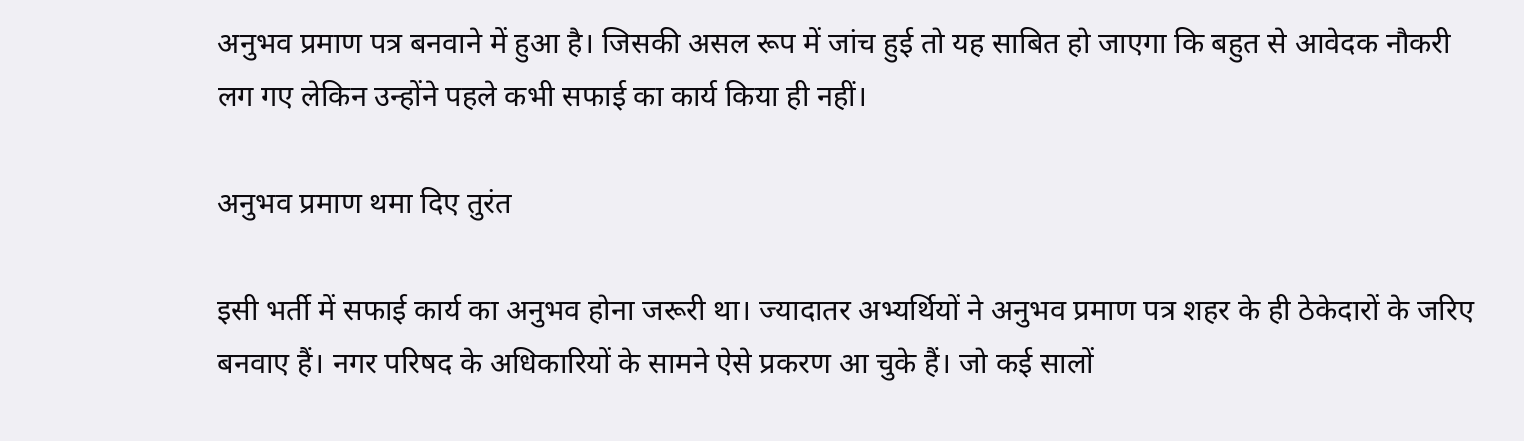अनुभव प्रमाण पत्र बनवाने में हुआ है। जिसकी असल रूप में जांच हुई तो यह साबित हो जाएगा कि बहुत से आवेदक नौकरी लग गए लेकिन उन्होंने पहले कभी सफाई का कार्य किया ही नहीं।

अनुभव प्रमाण थमा दिए तुरंत

इसी भर्ती में सफाई कार्य का अनुभव होना जरूरी था। ज्यादातर अभ्यर्थियों ने अनुभव प्रमाण पत्र शहर के ही ठेकेदारों के जरिए बनवाए हैं। नगर परिषद के अधिकारियों के सामने ऐसे प्रकरण आ चुके हैं। जो कई सालों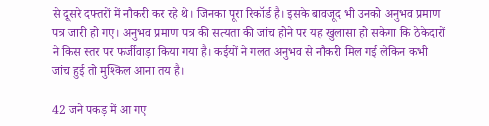से दूसरे दफ्तरों में नौकरी कर रहे थे। जिनका पूरा रिकॉर्ड है। इसके बावजूद भी उनको अनुभव प्रमाण पत्र जारी हो गए। अनुभव प्रमाण पत्र की सत्यता की जांच होने पर यह खुलासा हो सकेगा कि ठेकेदारों ने किस स्तर पर फर्जीवाड़ा किया गया है। कईयों ने गलत अनुभव से नौकरी मिल गई लेकिन कभी जांच हुई तो मुश्किल आना तय है।

42 जने पकड़ में आ गए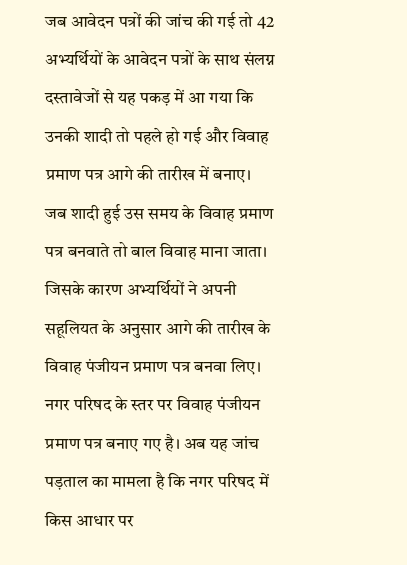जब आवेदन पत्रों की जांच की गई तो 42 अभ्यर्थियों के आवेदन पत्रों के साथ संलग्न दस्तावेजों से यह पकड़ में आ गया कि उनकी शादी तो पहले हो गई और विवाह प्रमाण पत्र आगे की तारीख में बनाए। जब शादी हुई उस समय के विवाह प्रमाण पत्र बनवाते तो बाल विवाह माना जाता। जिसके कारण अभ्यर्थियों ने अपनी सहूलियत के अनुसार आगे की तारीख के विवाह पंजीयन प्रमाण पत्र बनवा लिए। नगर परिषद के स्तर पर विवाह पंजीयन प्रमाण पत्र बनाए गए है। अब यह जांच पड़ताल का मामला है कि नगर परिषद में किस आधार पर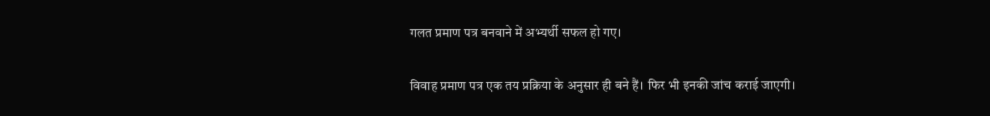गलत प्रमाण पत्र बनवाने में अभ्यर्थी सफल हो गए।

विवाह प्रमाण पत्र एक तय प्रक्रिया के अनुसार ही बने हैं। फिर भी इनकी जांच कराई जाएगी।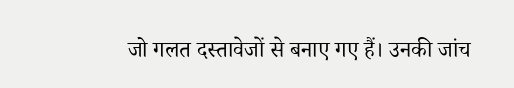जो गलत दस्तावेजों से बनाए गए हैं। उनकी जांच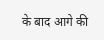के बाद आगे की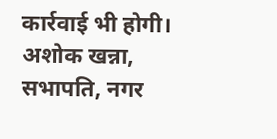कार्रवाई भी होगी।
अशोक खन्ना, सभापति, नगर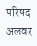परिषद अलवर